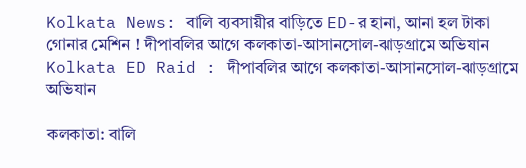Kolkata News: বালি ব্যবসায়ীর বাড়িতে ED-র হানা, আনা হল টাকা গোনার মেশিন ! দীপাবলির আগে কলকাতা-আসানসোল-ঝাড়গ্রামে অভিযান
Kolkata ED Raid : দীপাবলির আগে কলকাতা-আসানসোল-ঝাড়গ্রামে অভিযান

কলকাতা: বালি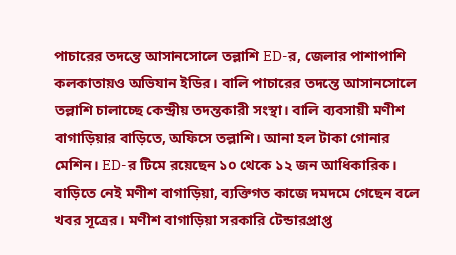পাচারের তদন্তে আসানসোলে তল্লাশি ED-র, জেলার পাশাপাশি কলকাতায়ও অভিযান ইডির। বালি পাচারের তদন্তে আসানসোলে তল্লাশি চালাচ্ছে কেন্দ্রীয় তদন্তকারী সংস্থা। বালি ব্যবসায়ী মণীশ বাগাড়িয়ার বাড়িতে, অফিসে তল্লাশি। আনা হল টাকা গোনার মেশিন। ED-র টিমে রয়েছেন ১০ থেকে ১২ জন আধিকারিক। বাড়িতে নেই মণীশ বাগাড়িয়া, ব্যক্তিগত কাজে দমদমে গেছেন বলে খবর সূত্রের। মণীশ বাগাড়িয়া সরকারি টেন্ডারপ্রাপ্ত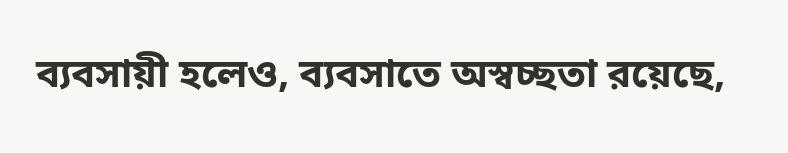ব্যবসায়ী হলেও, ব্যবসাতে অস্বচ্ছতা রয়েছে,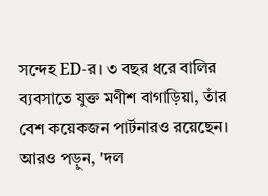সন্দেহ ED-র। ৩ বছর ধরে বালির ব্যবসাতে যুক্ত মণীশ বাগাড়িয়া, তাঁর বেশ কয়েকজন পার্টনারও রয়েছেন।
আরও পড়ুন, 'দল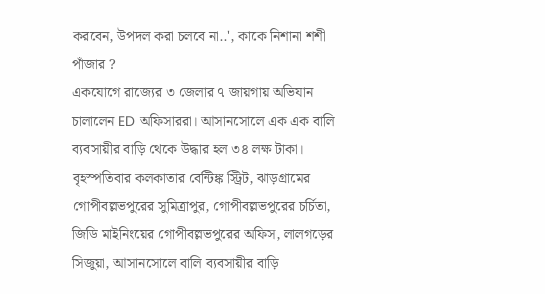করবেন, উপদল করা চলবে না..', কাকে নিশানা শশী পাঁজার ?
একযোগে রাজ্যের ৩ জেলার ৭ জায়গায় অভিযান চালালেন ED অফিসাররা। আসানসোলে এক এক বালি ব্যবসায়ীর বাড়ি থেকে উদ্ধার হল ৩৪ লক্ষ টাকা। বৃহস্পতিবার কলকাতার বেন্টিঙ্ক স্ট্রিট, ঝাড়গ্রামের গোপীবল্লভপুরের সুমিত্রাপুর, গোপীবল্লভপুরের চর্চিতা, জিডি মাইনিংয়ের গোপীবল্লভপুরের অফিস, লালগড়ের সিজুয়া, আসানসোলে বালি ব্যবসায়ীর বাড়ি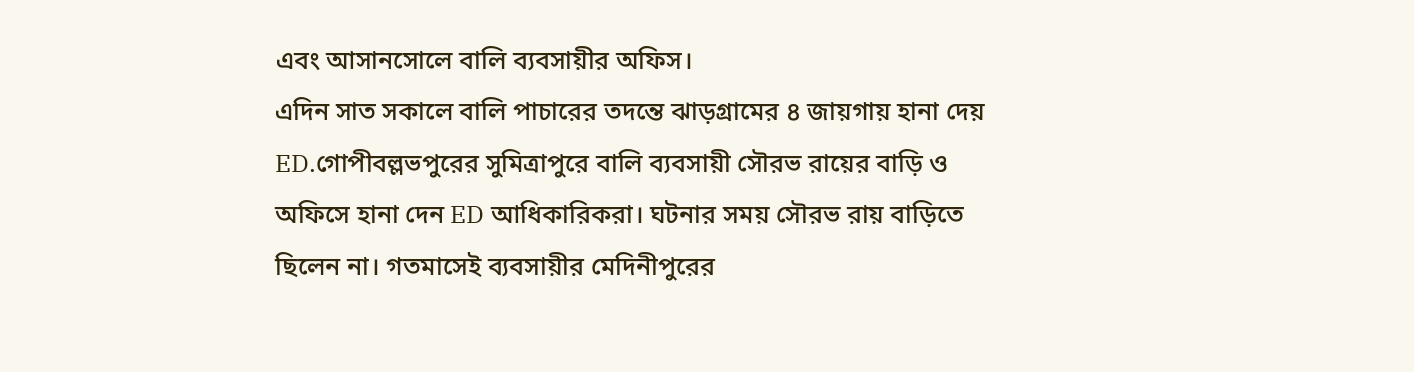এবং আসানসোলে বালি ব্যবসায়ীর অফিস।
এদিন সাত সকালে বালি পাচারের তদন্তে ঝাড়গ্রামের ৪ জায়গায় হানা দেয় ED.গোপীবল্লভপুরের সুমিত্রাপুরে বালি ব্যবসায়ী সৌরভ রায়ের বাড়ি ও অফিসে হানা দেন ED আধিকারিকরা। ঘটনার সময় সৌরভ রায় বাড়িতে ছিলেন না। গতমাসেই ব্যবসায়ীর মেদিনীপুরের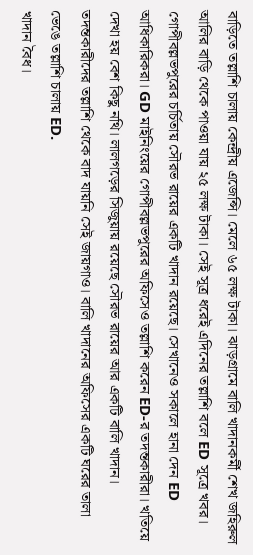বাড়িতে তল্লাশি চালায় কেন্দ্রীয় এজেন্সি। মেলে ৬৫ লক্ষ টাকা। ঝাড়গ্রামে বালি খাদানকর্মী শেখ জহিরুল আলির বাড়ি থেকে পাওয়া যায় ২৫ লক্ষ টাকা। সেই সূত্র ধরেই এদিনের তল্লাশি বলে ED সূত্রে খবর।
গোপীবল্লভপুরের চর্চিতায় সৌরভ রায়ের একটি খাদান রয়েছে। সেখানেও সকালে হানা দেন ED আধিকারিকরা। GD মাইনিংয়ের গোপীবল্লভপুরের অফিসেও তল্লাশি করেন ED-র তদন্তকারীরা। খতিয়ে দেখা হয় বেশ কিছু নথি। লালগড়ের সিজুয়ায় রয়েছে সৌরভ রায়ের আর একটি বালি খাদান। তদন্তকারীদের তল্লাশি থেকে বাদ যায়নি সেই জায়গাও। বালি খাদানের অফিসের একটি ঘরের তালা ভেঙে তল্লাশি চালায় ED.
খাদান বৈধ।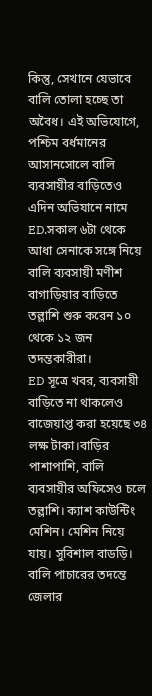কিন্তু, সেখানে যেভাবে বালি তোলা হচ্ছে তা অবৈধ। এই অভিযোগে, পশ্চিম বর্ধমানের আসানসোলে বালি ব্যবসায়ীর বাড়িতেও এদিন অভিযানে নামে ED.সকাল ৬টা থেকে আধা সেনাকে সঙ্গে নিয়ে বালি ব্যবসায়ী মণীশ বাগাড়িয়ার বাড়িতে তল্লাশি শুরু করেন ১০ থেকে ১২ জন তদন্তকারীরা।
ED সূত্রে খবর, ব্যবসায়ী বাড়িতে না থাকলেও বাজেয়াপ্ত করা হয়েছে ৩৪ লক্ষ টাকা।বাড়ির পাশাপাশি, বালি ব্যবসায়ীর অফিসেও চলে তল্লাশি। ক্যাশ কাউন্টিং মেশিন। মেশিন নিয়ে যায়। সুবিশাল বাডড়ি। বালি পাচারের তদন্তে জেলার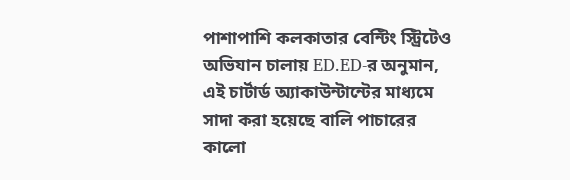পাশাপাশি কলকাতার বেন্টিং স্ট্রিটেও অভিযান চালায় ED.ED-র অনুমান, এই চার্টার্ড অ্যাকাউন্টান্টের মাধ্যমে সাদা করা হয়েছে বালি পাচারের কালো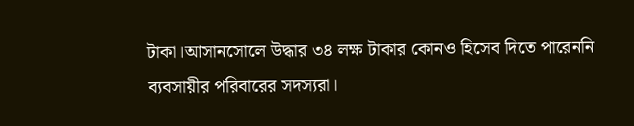টাকা।আসানসোলে উদ্ধার ৩৪ লক্ষ টাকার কোনও হিসেব দিতে পারেননি ব্যবসায়ীর পরিবারের সদস্যরা।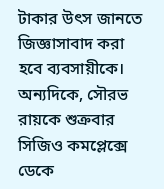টাকার উৎস জানতে জিজ্ঞাসাবাদ করা হবে ব্যবসায়ীকে। অন্যদিকে, সৌরভ রায়কে শুক্রবার সিজিও কমপ্লেক্সে ডেকে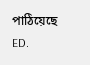পাঠিয়েছে ED.